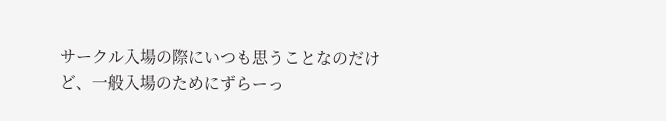サークル入場の際にいつも思うことなのだけど、一般入場のためにずらーっ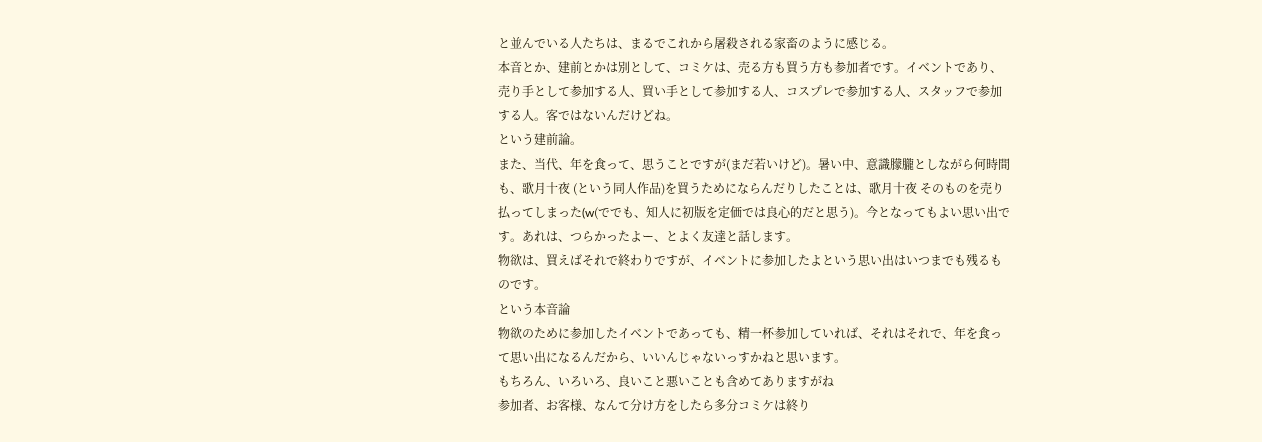と並んでいる人たちは、まるでこれから屠殺される家畜のように感じる。
本音とか、建前とかは別として、コミケは、売る方も買う方も参加者です。イベントであり、売り手として参加する人、買い手として参加する人、コスプレで参加する人、スタッフで参加する人。客ではないんだけどね。
という建前論。
また、当代、年を食って、思うことですが(まだ若いけど)。暑い中、意識朦朧としながら何時間も、歌月十夜 (という同人作品)を買うためにならんだりしたことは、歌月十夜 そのものを売り払ってしまった(w(ででも、知人に初版を定価では良心的だと思う)。今となってもよい思い出です。あれは、つらかったよー、とよく友達と話します。
物欲は、買えばそれで終わりですが、イベントに参加したよという思い出はいつまでも残るものです。
という本音論
物欲のために参加したイベントであっても、精一杯参加していれば、それはそれで、年を食って思い出になるんだから、いいんじゃないっすかねと思います。
もちろん、いろいろ、良いこと悪いことも含めてありますがね
参加者、お客様、なんて分け方をしたら多分コミケは終り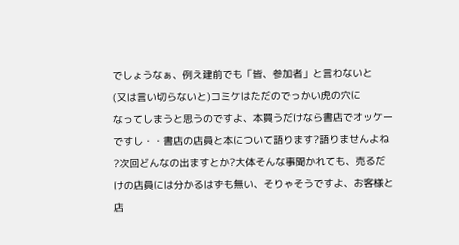でしょうなぁ、例え建前でも「皆、参加者」と言わないと
(又は言い切らないと)コミケはただのでっかい虎の穴に
なってしまうと思うのですよ、本買うだけなら書店でオッケー
ですし・・書店の店員と本について語ります?語りませんよね
?次回どんなの出ますとか?大体そんな事聞かれても、売るだ
けの店員には分かるはずも無い、そりゃそうですよ、お客様と
店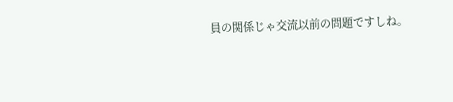員の関係じゃ交流以前の問題ですしね。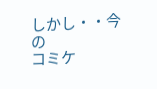しかし・・今の
コミケ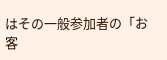はその一般参加者の「お客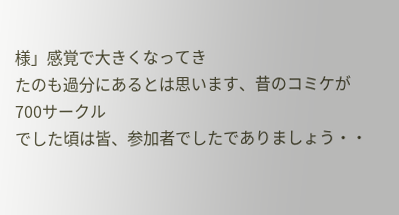様」感覚で大きくなってき
たのも過分にあるとは思います、昔のコミケが700サークル
でした頃は皆、参加者でしたでありましょう・・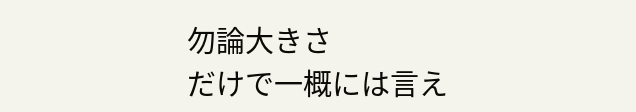勿論大きさ
だけで一概には言え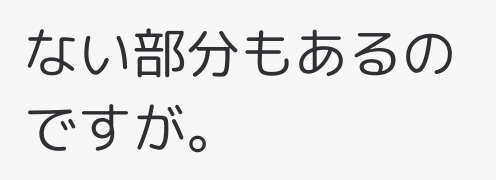ない部分もあるのですが。